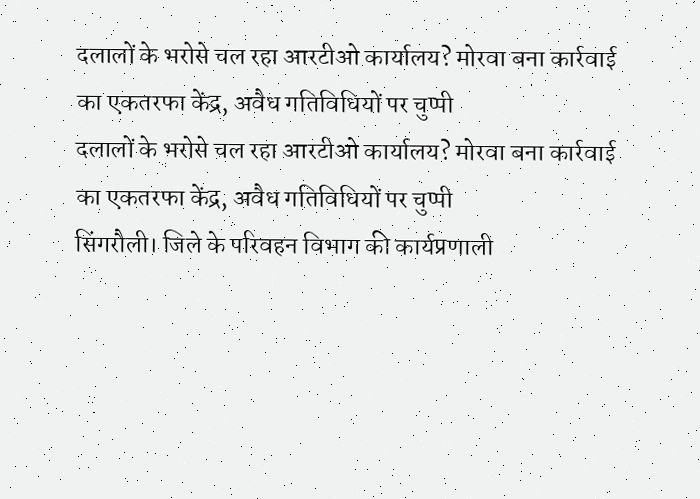दलालों के भरोसे चल रहा आरटीओ कार्यालय? मोरवा बना कार्रवाई का एकतरफा केंद्र, अवैध गतिविधियों पर चुप्पी
दलालों के भरोसे चल रहा आरटीओ कार्यालय? मोरवा बना कार्रवाई का एकतरफा केंद्र, अवैध गतिविधियों पर चुप्पी
सिंगरौली। जिले के परिवहन विभाग की कार्यप्रणाली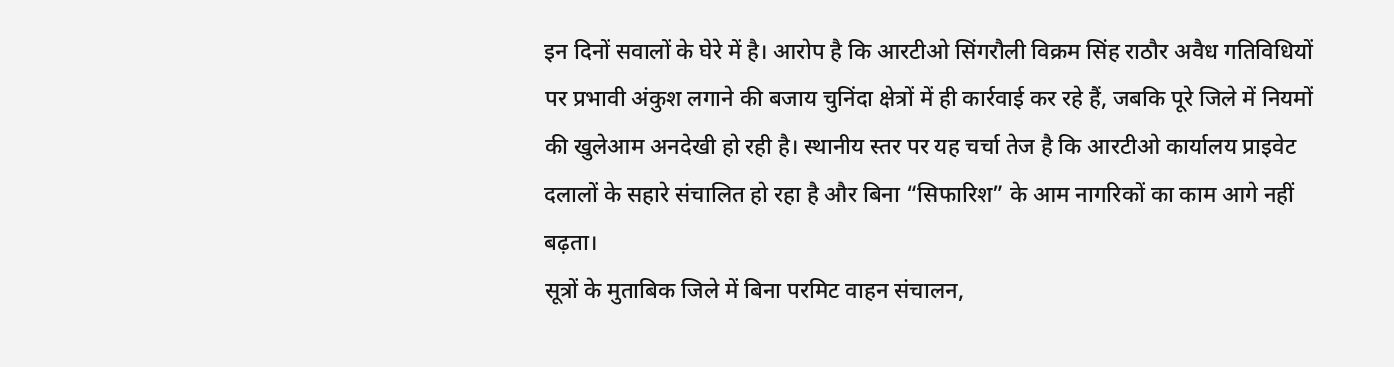इन दिनों सवालों के घेरे में है। आरोप है कि आरटीओ सिंगरौली विक्रम सिंह राठौर अवैध गतिविधियों पर प्रभावी अंकुश लगाने की बजाय चुनिंदा क्षेत्रों में ही कार्रवाई कर रहे हैं, जबकि पूरे जिले में नियमों की खुलेआम अनदेखी हो रही है। स्थानीय स्तर पर यह चर्चा तेज है कि आरटीओ कार्यालय प्राइवेट दलालों के सहारे संचालित हो रहा है और बिना “सिफारिश” के आम नागरिकों का काम आगे नहीं बढ़ता।
सूत्रों के मुताबिक जिले में बिना परमिट वाहन संचालन,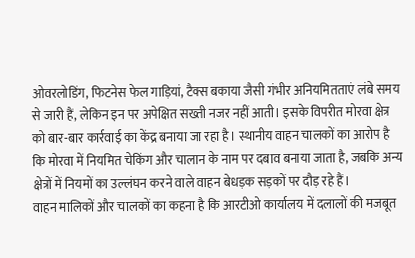ओवरलोडिंग, फिटनेस फेल गाड़ियां, टैक्स बकाया जैसी गंभीर अनियमितताएं लंबे समय से जारी हैं, लेकिन इन पर अपेक्षित सख्ती नजर नहीं आती। इसके विपरीत मोरवा क्षेत्र को बार-बार कार्रवाई का केंद्र बनाया जा रहा है। स्थानीय वाहन चालकों का आरोप है कि मोरवा में नियमित चेकिंग और चालान के नाम पर दबाव बनाया जाता है, जबकि अन्य क्षेत्रों में नियमों का उल्लंघन करने वाले वाहन बेधड़क सड़कों पर दौड़ रहे हैं।
वाहन मालिकों और चालकों का कहना है कि आरटीओ कार्यालय में दलालों की मजबूत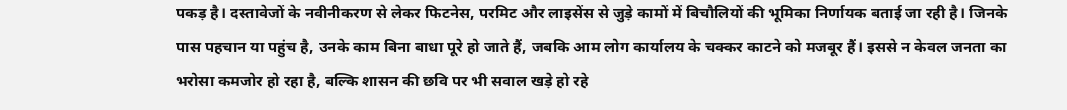पकड़ है। दस्तावेजों के नवीनीकरण से लेकर फिटनेस, परमिट और लाइसेंस से जुड़े कामों में बिचौलियों की भूमिका निर्णायक बताई जा रही है। जिनके पास पहचान या पहुंच है, उनके काम बिना बाधा पूरे हो जाते हैं, जबकि आम लोग कार्यालय के चक्कर काटने को मजबूर हैं। इससे न केवल जनता का भरोसा कमजोर हो रहा है, बल्कि शासन की छवि पर भी सवाल खड़े हो रहे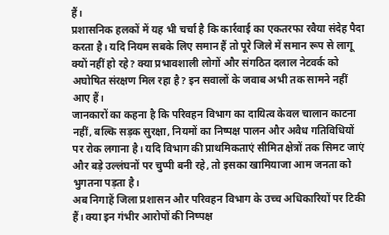हैं।
प्रशासनिक हलकों में यह भी चर्चा है कि कार्रवाई का एकतरफा रवैया संदेह पैदा करता है। यदि नियम सबके लिए समान हैं तो पूरे जिले में समान रूप से लागू क्यों नहीं हो रहे? क्या प्रभावशाली लोगों और संगठित दलाल नेटवर्क को अघोषित संरक्षण मिल रहा है? इन सवालों के जवाब अभी तक सामने नहीं आए हैं।
जानकारों का कहना है कि परिवहन विभाग का दायित्व केवल चालान काटना नहीं, बल्कि सड़क सुरक्षा, नियमों का निष्पक्ष पालन और अवैध गतिविधियों पर रोक लगाना है। यदि विभाग की प्राथमिकताएं सीमित क्षेत्रों तक सिमट जाएं और बड़े उल्लंघनों पर चुप्पी बनी रहे, तो इसका खामियाजा आम जनता को भुगतना पड़ता है।
अब निगाहें जिला प्रशासन और परिवहन विभाग के उच्च अधिकारियों पर टिकी हैं। क्या इन गंभीर आरोपों की निष्पक्ष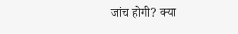जांच होगी? क्या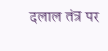दलाल तंत्र पर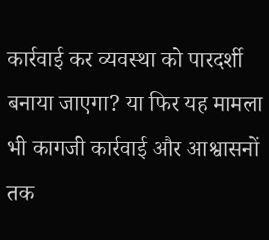कार्रवाई कर व्यवस्था को पारदर्शी बनाया जाएगा? या फिर यह मामला भी कागजी कार्रवाई और आश्वासनों तक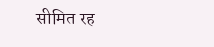सीमित रह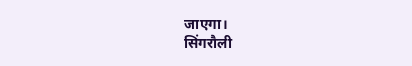जाएगा।
सिंगरौली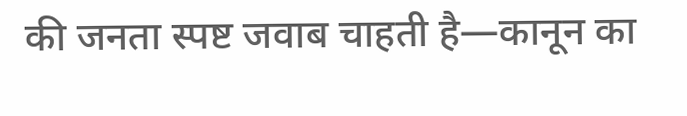की जनता स्पष्ट जवाब चाहती है—कानून का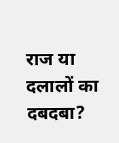राज या दलालों का दबदबा?